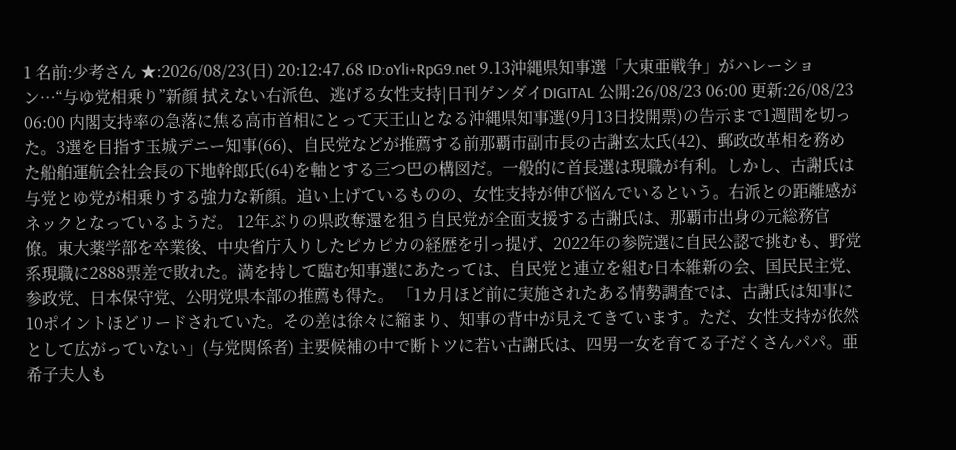1 名前:少考さん ★:2026/08/23(日) 20:12:47.68 ID:oYli+RpG9.net 9.13沖縄県知事選「大東亜戦争」がハレーション…“与ゆ党相乗り”新顔 拭えない右派色、逃げる女性支持|日刊ゲンダイDIGITAL 公開:26/08/23 06:00 更新:26/08/23 06:00 内閣支持率の急落に焦る高市首相にとって天王山となる沖縄県知事選(9月13日投開票)の告示まで1週間を切った。3選を目指す玉城デニー知事(66)、自民党などが推薦する前那覇市副市長の古謝玄太氏(42)、郵政改革相を務めた船舶運航会社会長の下地幹郎氏(64)を軸とする三つ巴の構図だ。一般的に首長選は現職が有利。しかし、古謝氏は与党とゆ党が相乗りする強力な新顔。追い上げているものの、女性支持が伸び悩んでいるという。右派との距離感がネックとなっているようだ。 12年ぶりの県政奪還を狙う自民党が全面支援する古謝氏は、那覇市出身の元総務官僚。東大薬学部を卒業後、中央省庁入りしたピカピカの経歴を引っ提げ、2022年の参院選に自民公認で挑むも、野党系現職に2888票差で敗れた。満を持して臨む知事選にあたっては、自民党と連立を組む日本維新の会、国民民主党、参政党、日本保守党、公明党県本部の推薦も得た。 「1カ月ほど前に実施されたある情勢調査では、古謝氏は知事に10ポイントほどリードされていた。その差は徐々に縮まり、知事の背中が見えてきています。ただ、女性支持が依然として広がっていない」(与党関係者) 主要候補の中で断トツに若い古謝氏は、四男一女を育てる子だくさんパパ。亜希子夫人も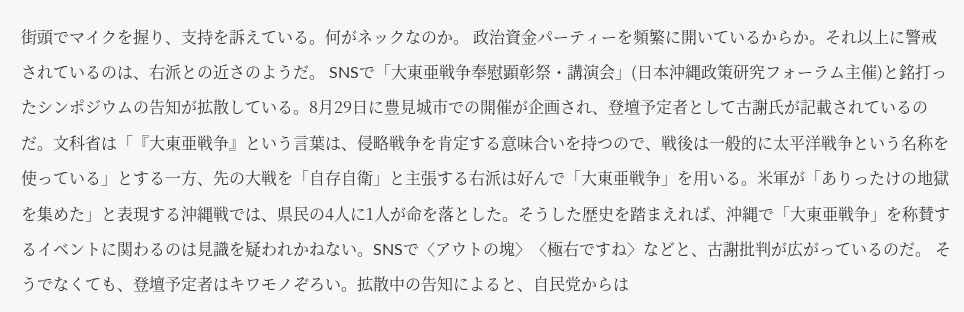街頭でマイクを握り、支持を訴えている。何がネックなのか。 政治資金パーティーを頻繁に開いているからか。それ以上に警戒されているのは、右派との近さのようだ。 SNSで「大東亜戦争奉慰顕彰祭・講演会」(日本沖縄政策研究フォーラム主催)と銘打ったシンポジウムの告知が拡散している。8月29日に豊見城市での開催が企画され、登壇予定者として古謝氏が記載されているのだ。文科省は「『大東亜戦争』という言葉は、侵略戦争を肯定する意味合いを持つので、戦後は一般的に太平洋戦争という名称を使っている」とする一方、先の大戦を「自存自衛」と主張する右派は好んで「大東亜戦争」を用いる。米軍が「ありったけの地獄を集めた」と表現する沖縄戦では、県民の4人に1人が命を落とした。そうした歴史を踏まえれば、沖縄で「大東亜戦争」を称賛するイベントに関わるのは見識を疑われかねない。SNSで〈アウトの塊〉〈極右ですね〉などと、古謝批判が広がっているのだ。 そうでなくても、登壇予定者はキワモノぞろい。拡散中の告知によると、自民党からは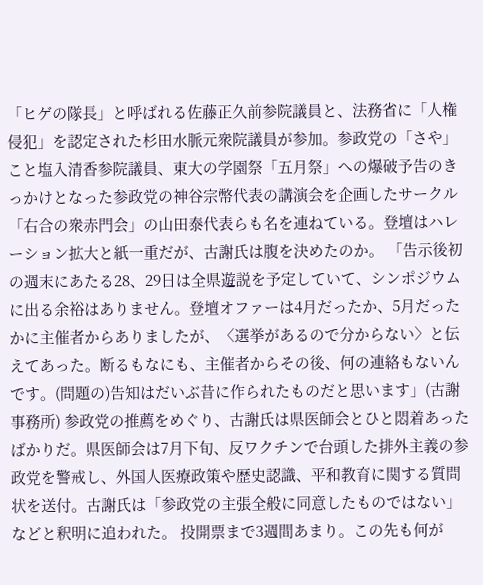「ヒゲの隊長」と呼ばれる佐藤正久前参院議員と、法務省に「人権侵犯」を認定された杉田水脈元衆院議員が参加。参政党の「さや」こと塩入清香参院議員、東大の学園祭「五月祭」への爆破予告のきっかけとなった参政党の神谷宗幣代表の講演会を企画したサークル「右合の衆赤門会」の山田泰代表らも名を連ねている。登壇はハレーション拡大と紙一重だが、古謝氏は腹を決めたのか。 「告示後初の週末にあたる28、29日は全県遊説を予定していて、シンポジウムに出る余裕はありません。登壇オファーは4月だったか、5月だったかに主催者からありましたが、〈選挙があるので分からない〉と伝えてあった。断るもなにも、主催者からその後、何の連絡もないんです。(問題の)告知はだいぶ昔に作られたものだと思います」(古謝事務所) 参政党の推薦をめぐり、古謝氏は県医師会とひと悶着あったばかりだ。県医師会は7月下旬、反ワクチンで台頭した排外主義の参政党を警戒し、外国人医療政策や歴史認識、平和教育に関する質問状を送付。古謝氏は「参政党の主張全般に同意したものではない」などと釈明に追われた。 投開票まで3週間あまり。この先も何が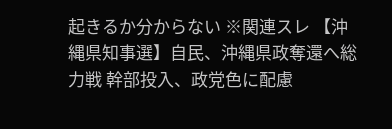起きるか分からない ※関連スレ 【沖縄県知事選】自民、沖縄県政奪還へ総力戦 幹部投入、政党色に配慮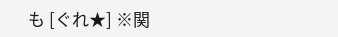も [ぐれ★] ※関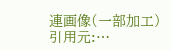連画像(一部加工) 引用元:…